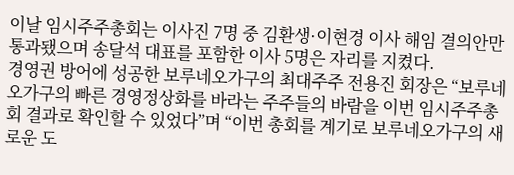이날 임시주주총회는 이사진 7명 중 김환생·이현경 이사 해임 결의안만 통과됐으며 송달석 대표를 포함한 이사 5명은 자리를 지켰다.
경영권 방어에 성공한 보루네오가구의 최대주주 전용진 회장은 “보루네오가구의 빠른 경영정상화를 바라는 주주들의 바람을 이번 임시주주총회 결과로 확인할 수 있었다”며 “이번 총회를 계기로 보루네오가구의 새로운 도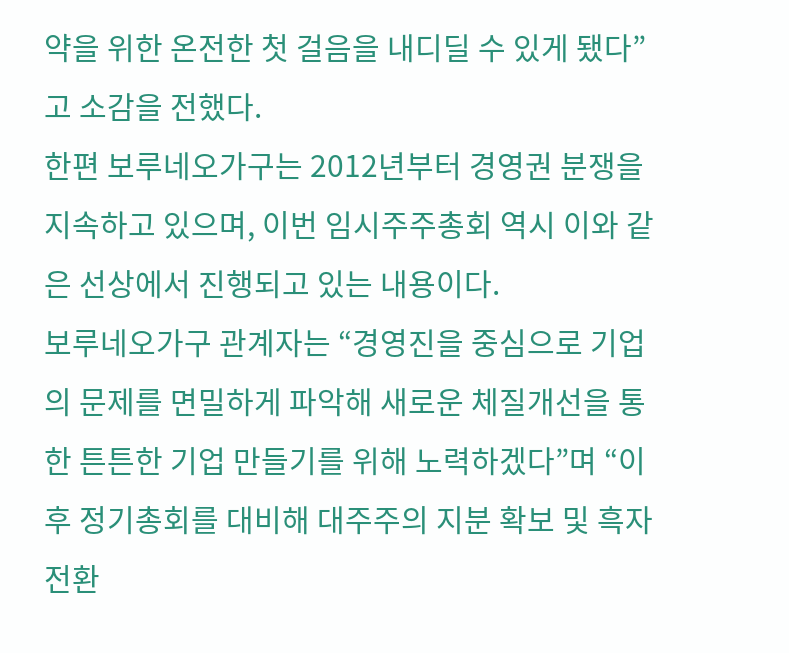약을 위한 온전한 첫 걸음을 내디딜 수 있게 됐다”고 소감을 전했다.
한편 보루네오가구는 2012년부터 경영권 분쟁을 지속하고 있으며, 이번 임시주주총회 역시 이와 같은 선상에서 진행되고 있는 내용이다.
보루네오가구 관계자는 “경영진을 중심으로 기업의 문제를 면밀하게 파악해 새로운 체질개선을 통한 튼튼한 기업 만들기를 위해 노력하겠다”며 “이후 정기총회를 대비해 대주주의 지분 확보 및 흑자 전환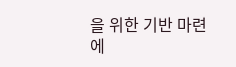을 위한 기반 마련에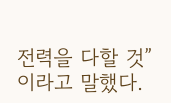전력을 다할 것”이라고 말했다.